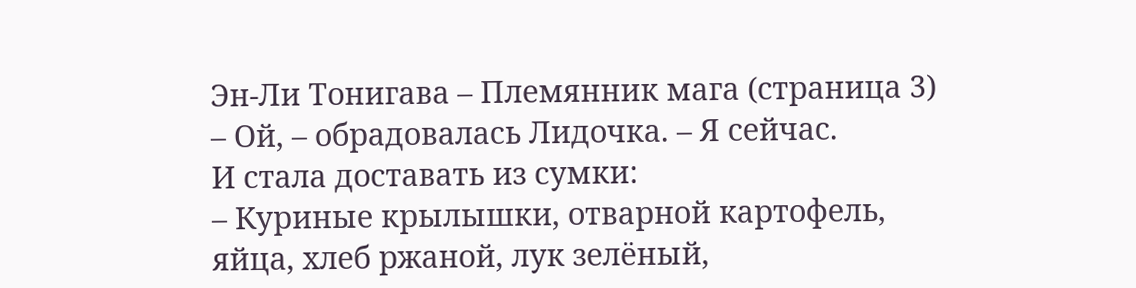Эн-Ли Тонигава – Племянник мага (страница 3)
– Ой, – обрадовалась Лидочка. – Я сейчас.
И стала доставать из сумки:
– Куриные крылышки, отварной картофель, яйца, хлеб ржаной, лук зелёный,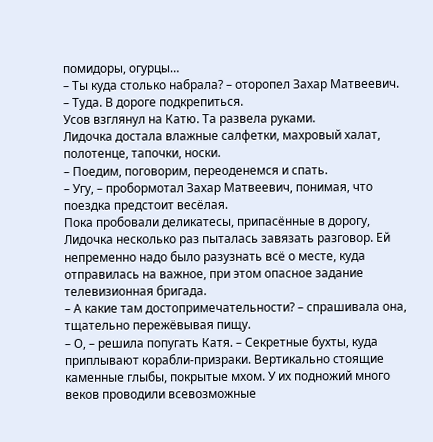помидоры, огурцы…
– Ты куда столько набрала? – оторопел Захар Матвеевич.
– Туда. В дороге подкрепиться.
Усов взглянул на Катю. Та развела руками.
Лидочка достала влажные салфетки, махровый халат, полотенце, тапочки, носки.
– Поедим, поговорим, переоденемся и спать.
– Угу, – пробормотал Захар Матвеевич, понимая, что поездка предстоит весёлая.
Пока пробовали деликатесы, припасённые в дорогу, Лидочка несколько раз пыталась завязать разговор. Ей непременно надо было разузнать всё о месте, куда отправилась на важное, при этом опасное задание телевизионная бригада.
– А какие там достопримечательности? – спрашивала она, тщательно пережёвывая пищу.
– О, – решила попугать Катя. – Секретные бухты, куда приплывают корабли-призраки. Вертикально стоящие каменные глыбы, покрытые мхом. У их подножий много веков проводили всевозможные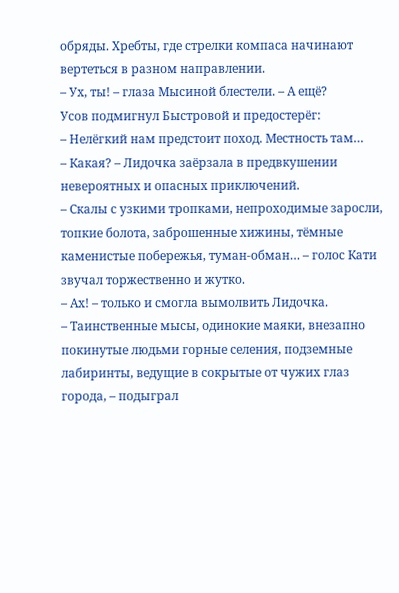обряды. Хребты, где стрелки компаса начинают вертеться в разном направлении.
– Ух, ты! – глаза Мысиной блестели. – А ещё?
Усов подмигнул Быстровой и предостерёг:
– Нелёгкий нам предстоит поход. Местность там…
– Какая? – Лидочка заёрзала в предвкушении невероятных и опасных приключений.
– Скалы с узкими тропками, непроходимые заросли, топкие болота, заброшенные хижины, тёмные каменистые побережья, туман-обман… – голос Кати звучал торжественно и жутко.
– Ах! – только и смогла вымолвить Лидочка.
– Таинственные мысы, одинокие маяки, внезапно покинутые людьми горные селения, подземные лабиринты, ведущие в сокрытые от чужих глаз города, – подыграл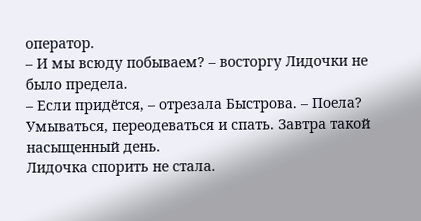оператор.
– И мы всюду побываем? – восторгу Лидочки не было предела.
– Если придётся, – отрезала Быстрова. – Поела? Умываться, переодеваться и спать. Завтра такой насыщенный день.
Лидочка спорить не стала.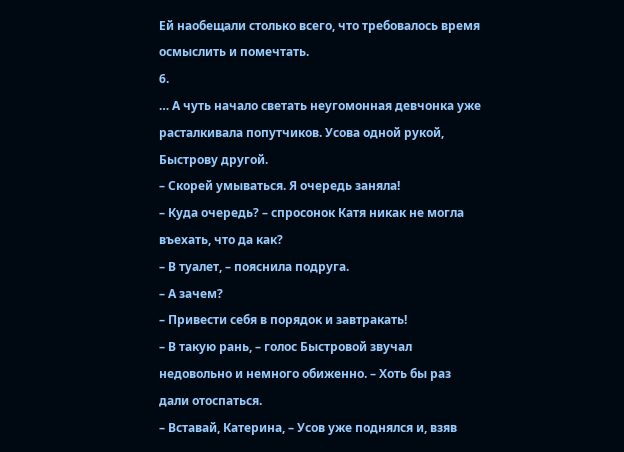Ей наобещали столько всего, что требовалось время осмыслить и помечтать.
6.
… А чуть начало светать неугомонная девчонка уже расталкивала попутчиков. Усова одной рукой, Быстрову другой.
– Скорей умываться. Я очередь заняла!
– Куда очередь? – спросонок Катя никак не могла въехать, что да как?
– В туалет, – пояснила подруга.
– А зачем?
– Привести себя в порядок и завтракать!
– В такую рань, – голос Быстровой звучал недовольно и немного обиженно. – Хоть бы раз дали отоспаться.
– Вставай, Катерина, – Усов уже поднялся и, взяв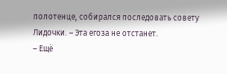полотенце, собирался последовать совету Лидочки. – Эта егоза не отстанет.
– Ещё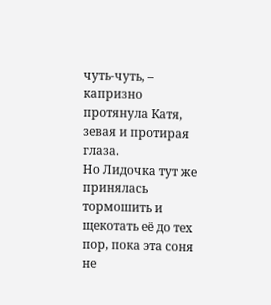чуть-чуть, – капризно протянула Катя, зевая и протирая глаза.
Но Лидочка тут же принялась тормошить и щекотать её до тех пор, пока эта соня не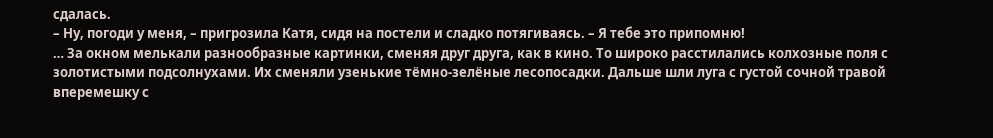сдалась.
– Ну, погоди у меня, – пригрозила Катя, сидя на постели и сладко потягиваясь. – Я тебе это припомню!
… За окном мелькали разнообразные картинки, сменяя друг друга, как в кино. То широко расстилались колхозные поля с золотистыми подсолнухами. Их сменяли узенькие тёмно-зелёные лесопосадки. Дальше шли луга с густой сочной травой вперемешку с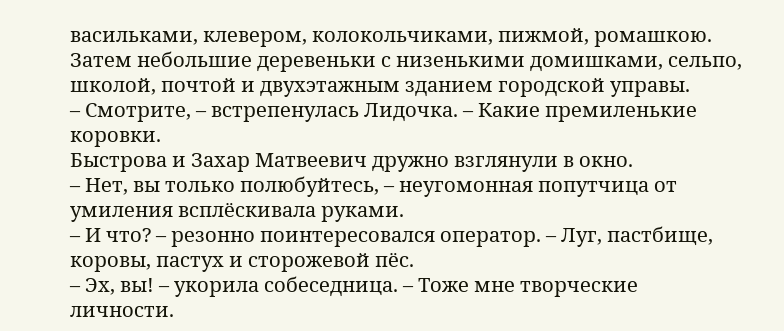васильками, клевером, колокольчиками, пижмой, ромашкою. Затем небольшие деревеньки с низенькими домишками, сельпо, школой, почтой и двухэтажным зданием городской управы.
– Смотрите, – встрепенулась Лидочка. – Какие премиленькие коровки.
Быстрова и Захар Матвеевич дружно взглянули в окно.
– Нет, вы только полюбуйтесь, – неугомонная попутчица от умиления всплёскивала руками.
– И что? – резонно поинтересовался оператор. – Луг, пастбище, коровы, пастух и сторожевой пёс.
– Эх, вы! – укорила собеседница. – Тоже мне творческие личности.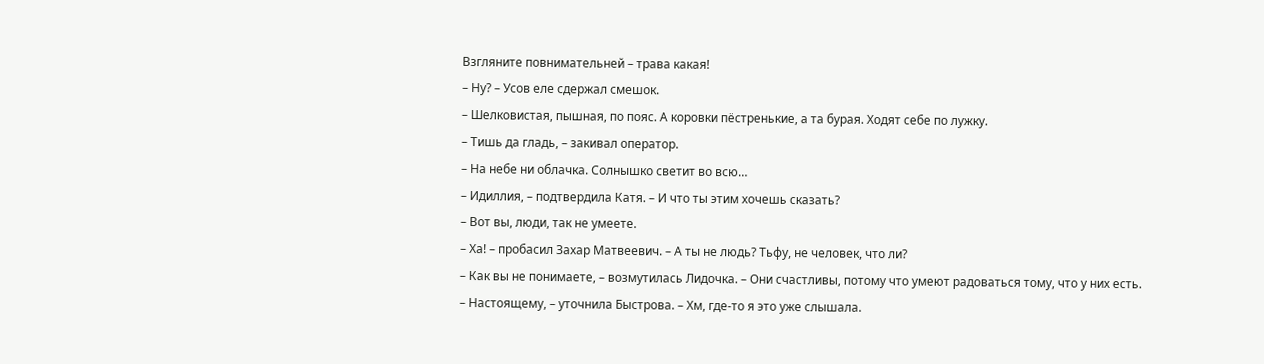Взгляните повнимательней – трава какая!
– Ну? – Усов еле сдержал смешок.
– Шелковистая, пышная, по пояс. А коровки пёстренькие, а та бурая. Ходят себе по лужку.
– Тишь да гладь, – закивал оператор.
– На небе ни облачка. Солнышко светит во всю…
– Идиллия, – подтвердила Катя. – И что ты этим хочешь сказать?
– Вот вы, люди, так не умеете.
– Ха! – пробасил Захар Матвеевич. – А ты не людь? Тьфу, не человек, что ли?
– Как вы не понимаете, – возмутилась Лидочка. – Они счастливы, потому что умеют радоваться тому, что у них есть.
– Настоящему, – уточнила Быстрова. – Хм, где-то я это уже слышала.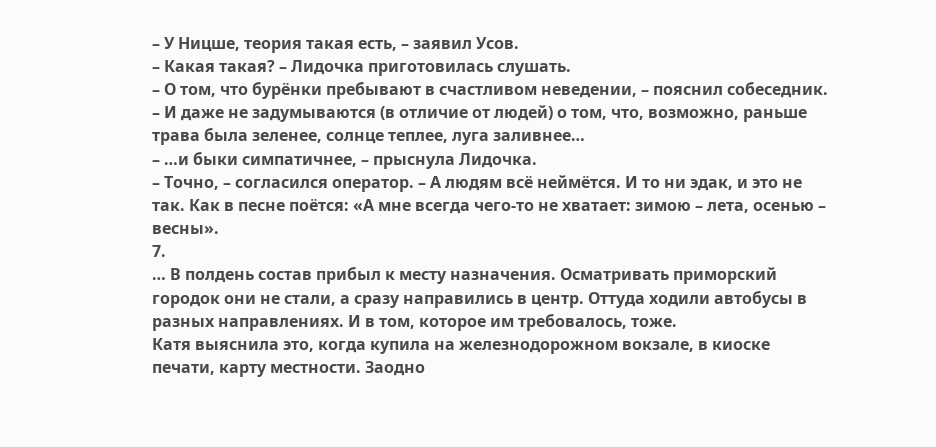– У Ницше, теория такая есть, – заявил Усов.
– Какая такая? – Лидочка приготовилась слушать.
– О том, что бурёнки пребывают в счастливом неведении, – пояснил собеседник. – И даже не задумываются (в отличие от людей) о том, что, возможно, раньше трава была зеленее, солнце теплее, луга заливнее…
– …и быки симпатичнее, – прыснула Лидочка.
– Точно, – согласился оператор. – А людям всё неймётся. И то ни эдак, и это не так. Как в песне поётся: «А мне всегда чего-то не хватает: зимою – лета, осенью – весны».
7.
… В полдень состав прибыл к месту назначения. Осматривать приморский городок они не стали, а сразу направились в центр. Оттуда ходили автобусы в разных направлениях. И в том, которое им требовалось, тоже.
Катя выяснила это, когда купила на железнодорожном вокзале, в киоске печати, карту местности. Заодно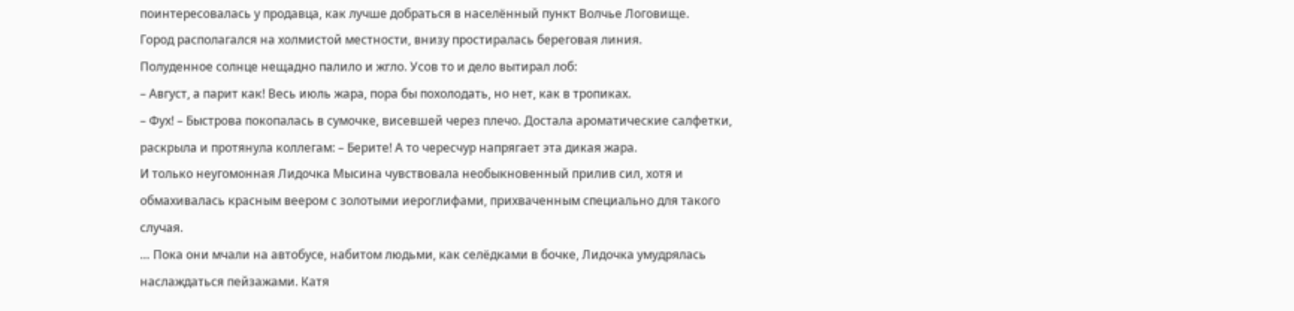поинтересовалась у продавца, как лучше добраться в населённый пункт Волчье Логовище.
Город располагался на холмистой местности, внизу простиралась береговая линия.
Полуденное солнце нещадно палило и жгло. Усов то и дело вытирал лоб:
– Август, а парит как! Весь июль жара, пора бы похолодать, но нет, как в тропиках.
– Фух! – Быстрова покопалась в сумочке, висевшей через плечо. Достала ароматические салфетки, раскрыла и протянула коллегам: – Берите! А то чересчур напрягает эта дикая жара.
И только неугомонная Лидочка Мысина чувствовала необыкновенный прилив сил, хотя и обмахивалась красным веером с золотыми иероглифами, прихваченным специально для такого случая.
… Пока они мчали на автобусе, набитом людьми, как селёдками в бочке, Лидочка умудрялась наслаждаться пейзажами. Катя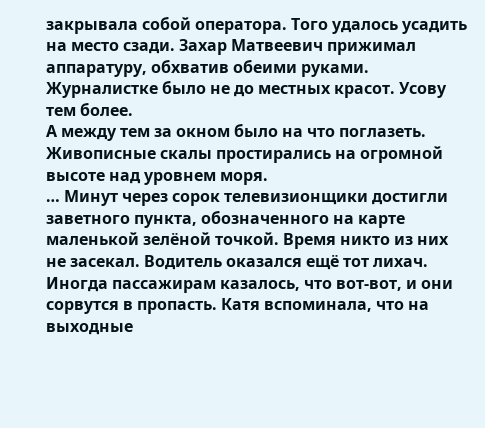закрывала собой оператора. Того удалось усадить на место сзади. Захар Матвеевич прижимал аппаратуру, обхватив обеими руками. Журналистке было не до местных красот. Усову тем более.
А между тем за окном было на что поглазеть. Живописные скалы простирались на огромной высоте над уровнем моря.
… Минут через сорок телевизионщики достигли заветного пункта, обозначенного на карте маленькой зелёной точкой. Время никто из них не засекал. Водитель оказался ещё тот лихач. Иногда пассажирам казалось, что вот-вот, и они сорвутся в пропасть. Катя вспоминала, что на выходные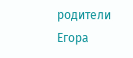родители Егора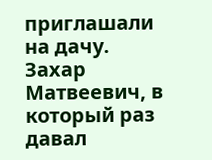приглашали на дачу. Захар Матвеевич, в который раз давал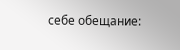себе обещание: